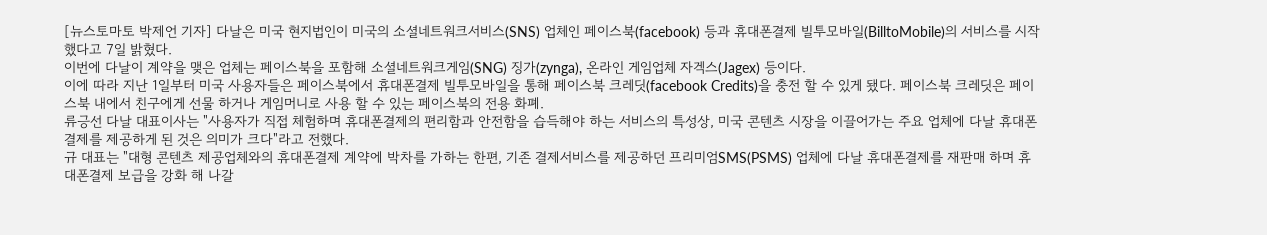[뉴스토마토 박제언 기자] 다날은 미국 현지법인이 미국의 소셜네트워크서비스(SNS) 업체인 페이스북(facebook) 등과 휴대폰결제 빌투모바일(BilltoMobile)의 서비스를 시작했다고 7일 밝혔다.
이번에 다날이 계약을 맺은 업체는 페이스북을 포함해 소셜네트워크게임(SNG) 징가(zynga), 온라인 게임업체 자겍스(Jagex) 등이다.
이에 따라 지난 1일부터 미국 사용자들은 페이스북에서 휴대폰결제 빌투모바일을 통해 페이스북 크레딧(facebook Credits)을 충전 할 수 있게 됐다. 페이스북 크레딧은 페이스북 내에서 친구에게 선물 하거나 게임머니로 사용 할 수 있는 페이스북의 전용 화폐.
류긍선 다날 대표이사는 "사용자가 직접 체험하며 휴대폰결제의 편리함과 안전함을 습득해야 하는 서비스의 특성상, 미국 콘텐츠 시장을 이끌어가는 주요 업체에 다날 휴대폰결제를 제공하게 된 것은 의미가 크다"라고 전했다.
규 대표는 "대형 콘텐츠 제공업체와의 휴대폰결제 계약에 박차를 가하는 한편, 기존 결제서비스를 제공하던 프리미엄SMS(PSMS) 업체에 다날 휴대폰결제를 재판매 하며 휴대폰결제 보급을 강화 해 나갈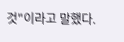것"이라고 말했다.